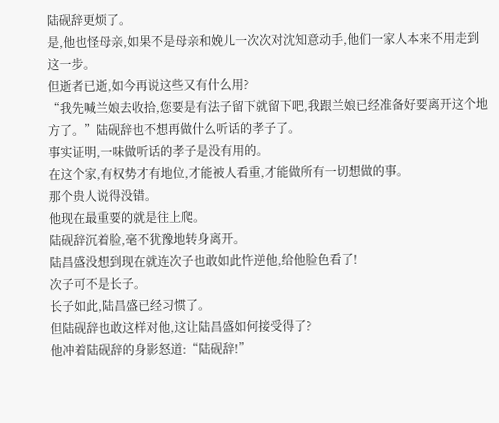陆砚辞更烦了。
是,他也怪母亲,如果不是母亲和娩儿一次次对沈知意动手,他们一家人本来不用走到这一步。
但逝者已逝,如今再说这些又有什么用?
“我先喊兰娘去收拾,您要是有法子留下就留下吧,我跟兰娘已经准备好要离开这个地方了。”陆砚辞也不想再做什么听话的孝子了。
事实证明,一味做听话的孝子是没有用的。
在这个家,有权势才有地位,才能被人看重,才能做所有一切想做的事。
那个贵人说得没错。
他现在最重要的就是往上爬。
陆砚辞沉着脸,毫不犹豫地转身离开。
陆昌盛没想到现在就连次子也敢如此忤逆他,给他脸色看了!
次子可不是长子。
长子如此,陆昌盛已经习惯了。
但陆砚辞也敢这样对他,这让陆昌盛如何接受得了?
他冲着陆砚辞的身影怒道:“陆砚辞!”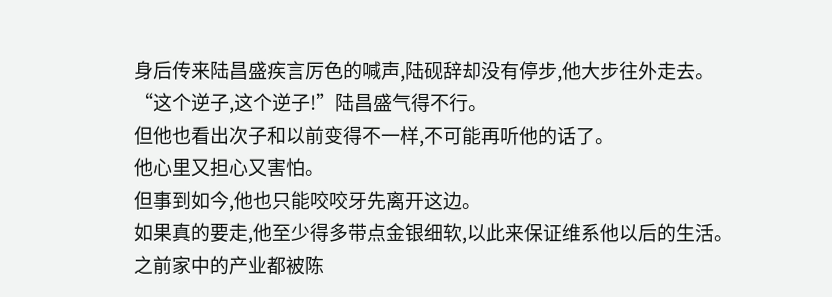身后传来陆昌盛疾言厉色的喊声,陆砚辞却没有停步,他大步往外走去。
“这个逆子,这个逆子!”陆昌盛气得不行。
但他也看出次子和以前变得不一样,不可能再听他的话了。
他心里又担心又害怕。
但事到如今,他也只能咬咬牙先离开这边。
如果真的要走,他至少得多带点金银细软,以此来保证维系他以后的生活。
之前家中的产业都被陈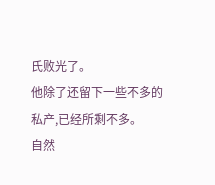氏败光了。
他除了还留下一些不多的私产,已经所剩不多。
自然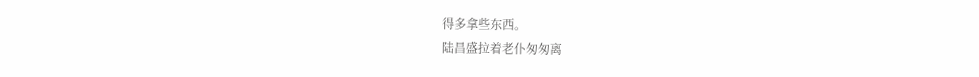得多拿些东西。
陆昌盛拉着老仆匆匆离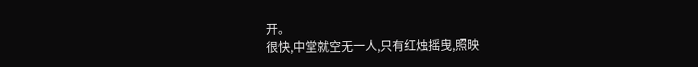开。
很快,中堂就空无一人,只有红烛摇曳,照映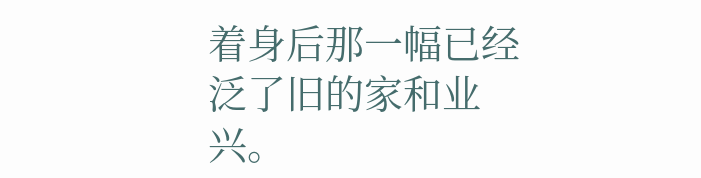着身后那一幅已经泛了旧的家和业兴。